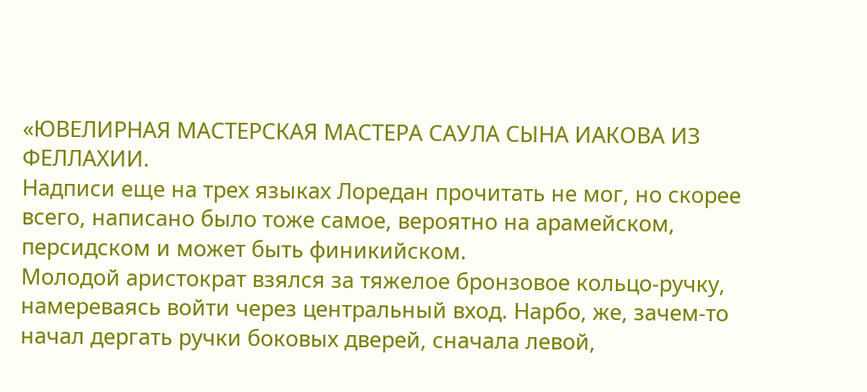«ЮВЕЛИРНАЯ МАСТЕРСКАЯ МАСТЕРА САУЛА СЫНА ИАКОВА ИЗ ФЕЛЛАХИИ.
Надписи еще на трех языках Лоредан прочитать не мог, но скорее всего, написано было тоже самое, вероятно на арамейском, персидском и может быть финикийском.
Молодой аристократ взялся за тяжелое бронзовое кольцо-ручку, намереваясь войти через центральный вход. Нарбо, же, зачем-то начал дергать ручки боковых дверей, сначала левой,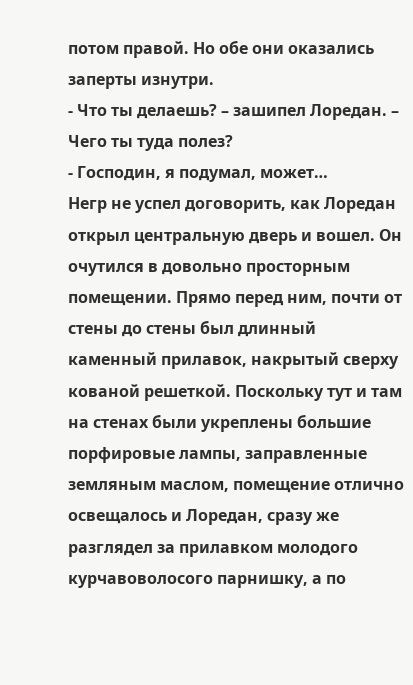потом правой. Но обе они оказались заперты изнутри.
- Что ты делаешь? – зашипел Лоредан. – Чего ты туда полез?
- Господин, я подумал, может…
Негр не успел договорить, как Лоредан открыл центральную дверь и вошел. Он очутился в довольно просторным помещении. Прямо перед ним, почти от стены до стены был длинный каменный прилавок, накрытый сверху кованой решеткой. Поскольку тут и там на стенах были укреплены большие порфировые лампы, заправленные земляным маслом, помещение отлично освещалось и Лоредан, сразу же разглядел за прилавком молодого курчавоволосого парнишку, а по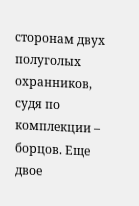сторонам двух полуголых охранников, судя по комплекции – борцов. Еще двое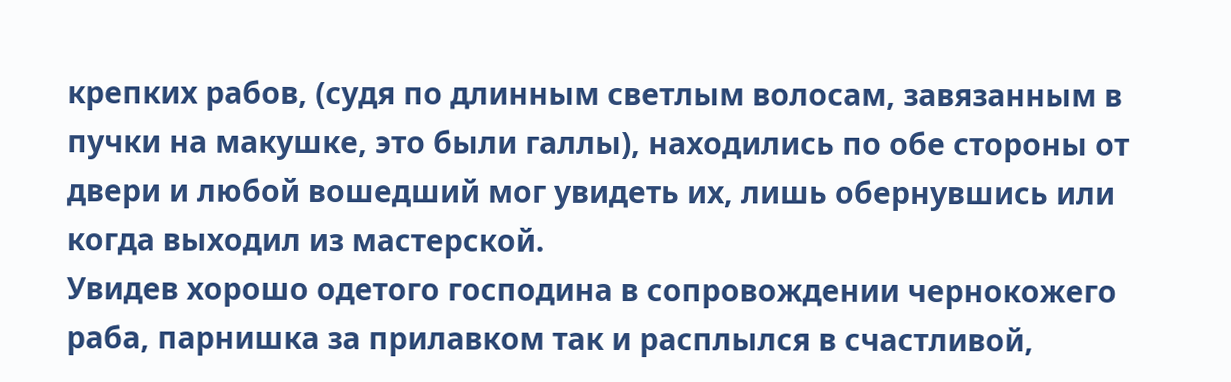крепких рабов, (судя по длинным светлым волосам, завязанным в пучки на макушке, это были галлы), находились по обе стороны от двери и любой вошедший мог увидеть их, лишь обернувшись или когда выходил из мастерской.
Увидев хорошо одетого господина в сопровождении чернокожего раба, парнишка за прилавком так и расплылся в счастливой,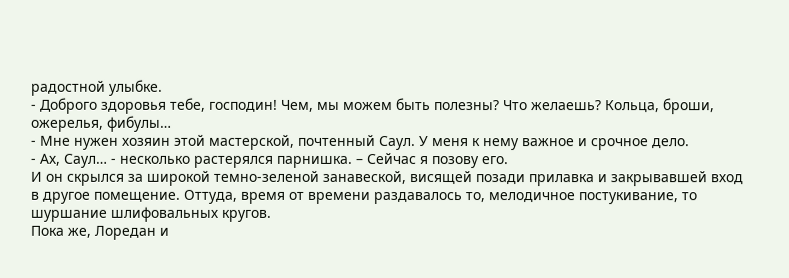радостной улыбке.
- Доброго здоровья тебе, господин! Чем, мы можем быть полезны? Что желаешь? Кольца, броши, ожерелья, фибулы…
- Мне нужен хозяин этой мастерской, почтенный Саул. У меня к нему важное и срочное дело.
- Ах, Саул… - несколько растерялся парнишка. – Сейчас я позову его.
И он скрылся за широкой темно-зеленой занавеской, висящей позади прилавка и закрывавшей вход в другое помещение. Оттуда, время от времени раздавалось то, мелодичное постукивание, то шуршание шлифовальных кругов.
Пока же, Лоредан и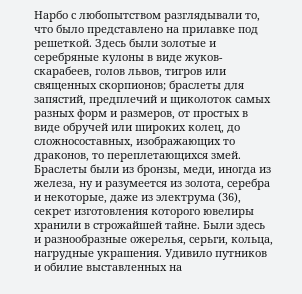Нарбо с любопытством разглядывали то, что было представлено на прилавке под решеткой. Здесь были золотые и серебряные кулоны в виде жуков-скарабеев, голов львов, тигров или священных скорпионов; браслеты для запястий, предплечий и щиколоток самых разных форм и размеров, от простых в виде обручей или широких колец, до сложносоставных, изображающих то драконов, то переплетающихся змей. Браслеты были из бронзы, меди, иногда из железа, ну и разумеется из золота, серебра и некоторые, даже из электрума (36), секрет изготовления которого ювелиры хранили в строжайшей тайне. Были здесь и разнообразные ожерелья, серьги, кольца, нагрудные украшения. Удивило путников и обилие выставленных на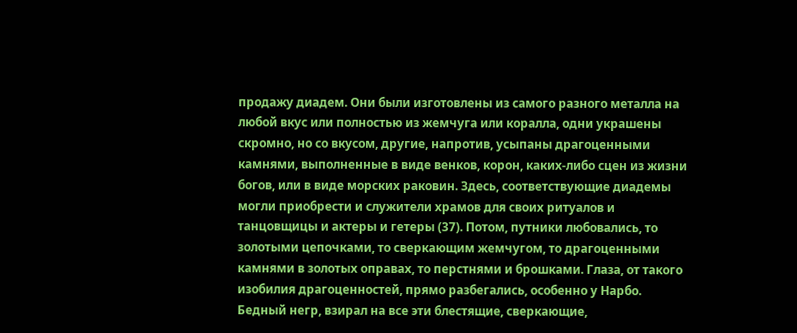продажу диадем. Они были изготовлены из самого разного металла на любой вкус или полностью из жемчуга или коралла, одни украшены скромно, но со вкусом, другие, напротив, усыпаны драгоценными камнями, выполненные в виде венков, корон, каких-либо сцен из жизни богов, или в виде морских раковин. Здесь, соответствующие диадемы могли приобрести и служители храмов для своих ритуалов и танцовщицы и актеры и гетеры (37). Потом, путники любовались, то золотыми цепочками, то сверкающим жемчугом, то драгоценными камнями в золотых оправах, то перстнями и брошками. Глаза, от такого изобилия драгоценностей, прямо разбегались, особенно у Нарбо. Бедный негр, взирал на все эти блестящие, сверкающие,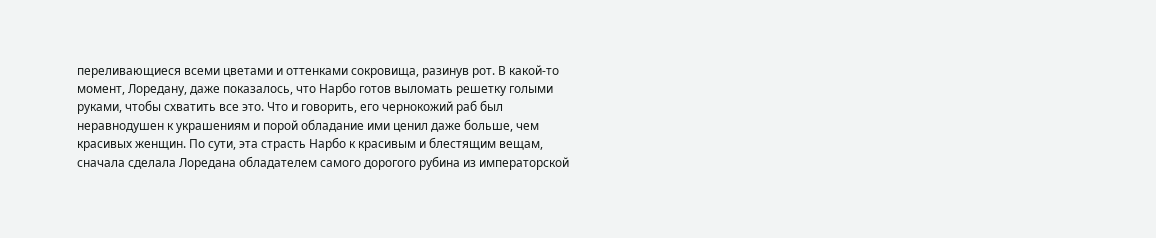переливающиеся всеми цветами и оттенками сокровища, разинув рот. В какой-то момент, Лоредану, даже показалось, что Нарбо готов выломать решетку голыми руками, чтобы схватить все это. Что и говорить, его чернокожий раб был неравнодушен к украшениям и порой обладание ими ценил даже больше, чем красивых женщин. По сути, эта страсть Нарбо к красивым и блестящим вещам, сначала сделала Лоредана обладателем самого дорогого рубина из императорской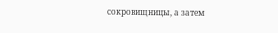сокровищницы, а затем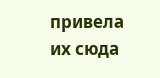привела их сюда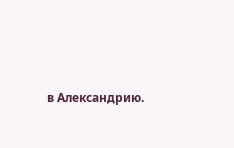в Александрию.